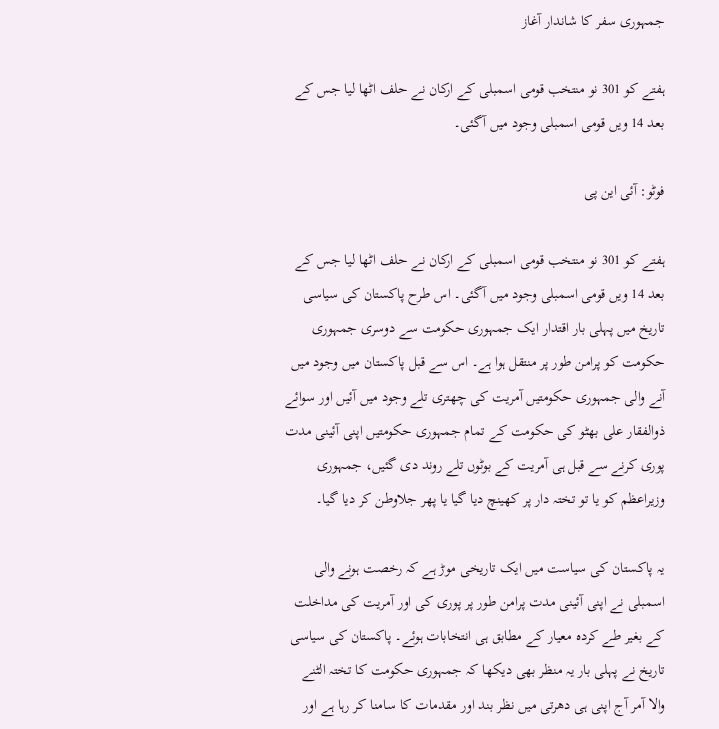جمہوری سفر کا شاندار آغاز

ہفتے کو 301 نو منتخب قومی اسمبلی کے ارکان نے حلف اٹھا لیا جس کے بعد 14 ویں قومی اسمبلی وجود میں آگئی۔

فوٹو: آئی این پی

ہفتے کو 301 نو منتخب قومی اسمبلی کے ارکان نے حلف اٹھا لیا جس کے بعد 14 ویں قومی اسمبلی وجود میں آگئی۔ اس طرح پاکستان کی سیاسی تاریخ میں پہلی بار اقتدار ایک جمہوری حکومت سے دوسری جمہوری حکومت کو پرامن طور پر منتقل ہوا ہے۔ اس سے قبل پاکستان میں وجود میں آنے والی جمہوری حکومتیں آمریت کی چھتری تلے وجود میں آئیں اور سوائے ذوالفقار علی بھٹو کی حکومت کے تمام جمہوری حکومتیں اپنی آئینی مدت پوری کرنے سے قبل ہی آمریت کے بوٹوں تلے روند دی گئیں، جمہوری وزیراعظم کو یا تو تختہ دار پر کھینچ دیا گیا یا پھر جلاوطن کر دیا گیا۔

یہ پاکستان کی سیاست میں ایک تاریخی موڑ ہے کہ رخصت ہونے والی اسمبلی نے اپنی آئینی مدت پرامن طور پر پوری کی اور آمریت کی مداخلت کے بغیر طے کردہ معیار کے مطابق ہی انتخابات ہوئے۔ پاکستان کی سیاسی تاریخ نے پہلی بار یہ منظر بھی دیکھا کہ جمہوری حکومت کا تختہ الٹنے والا آمر آج اپنی ہی دھرتی میں نظر بند اور مقدمات کا سامنا کر رہا ہے اور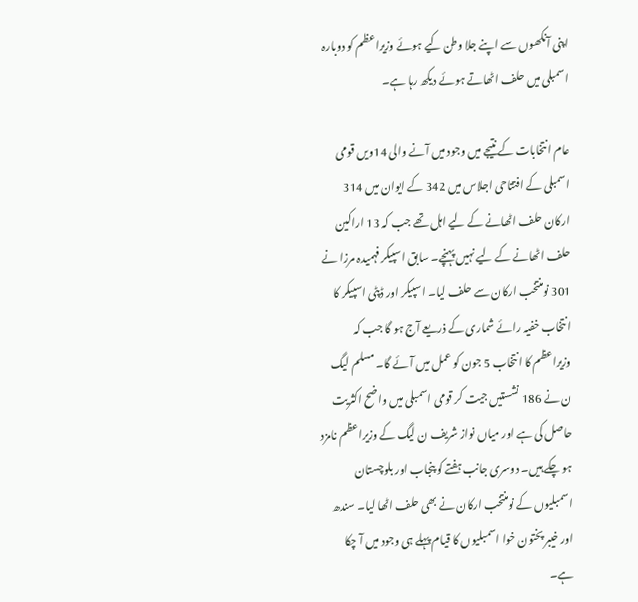اپنی آنکھوں سے اپنے جلا وطن کیے ہوئے وزیراعظم کو دوبارہ اسمبلی میں حلف اٹھاتے ہوئے دیکھ رہا ہے۔

عام انتخابات کے نتیجے میں وجود میں آنے والی 14ویں قومی اسمبلی کے افتتاحی اجلاس میں 342 کے ایوان میں 314 ارکان حلف اٹھانے کے لیے اہل تھے جب کہ 13 اراکین حلف اٹھانے کے لیے نہیں پہنچے۔ سابق اسپیکر فہمیدہ مرزا نے 301 نومنتخب ارکان سے حلف لیا۔ اسپیکر اور ڈپٹی اسپیکر کا انتخاب خفیہ رائے شماری کے ذریعے آج ہو گا جب کہ وزیراعظم کا انتخاب 5 جون کو عمل میں آئے گا۔ مسلم لیگ ن نے 186 نشستیں جیت کر قومی اسمبلی میں واضح اکثریت حاصل کی ہے اور میاں نواز شریف ن لیگ کے وزیراعظم نامزد ہو چکے ہیں۔ دوسری جانب ہفتے کو پنجاب اور بلوچستان اسمبلیوں کے نومنتخب ارکان نے بھی حلف اٹھا لیا۔ سندھ اور خیبر پختون خوا اسمبلیوں کا قیام پہلے ہی وجود میں آ چکا ہے۔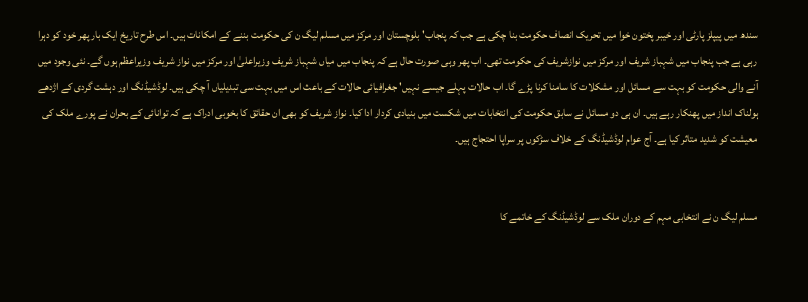سندھ میں پیپلز پارٹی اور خیبر پختون خوا میں تحریک انصاف حکومت بنا چکی ہے جب کہ پنجاب' بلوچستان اور مرکز میں مسلم لیگ ن کی حکومت بننے کے امکانات ہیں۔ اس طرح تاریخ ایک بار پھر خود کو دہرا رہی ہے جب پنجاب میں شہباز شریف اور مرکز میں نوازشریف کی حکومت تھی۔ اب پھر وہی صورت حال ہے کہ پنجاب میں میاں شہباز شریف وزیراعلیٰ اور مرکز میں نواز شریف وزیراعظم ہوں گے۔ نئی وجود میں آنے والی حکومت کو بہت سے مسائل اور مشکلات کا سامنا کرنا پڑے گا۔ اب حالات پہلے جیسے نہیں' جغرافیائی حالات کے باعث اس میں بہت سی تبدیلیاں آ چکی ہیں۔ لوڈشیڈنگ اور دہشت گردی کے اژدھے ہولناک انداز میں پھنکار رہے ہیں۔ ان ہی دو مسائل نے سابق حکومت کی انتخابات میں شکست میں بنیادی کردار ادا کیا۔ نواز شریف کو بھی ان حقائق کا بخوبی ادراک ہے کہ توانائی کے بحران نے پورے ملک کی معیشت کو شدید متاثر کیا ہے۔ آج عوام لوڈشیڈنگ کے خلاف سڑکوں پر سراپا احتجاج ہیں۔


مسلم لیگ ن نے انتخابی مہم کے دوران ملک سے لوڈشیڈنگ کے خاتمے کا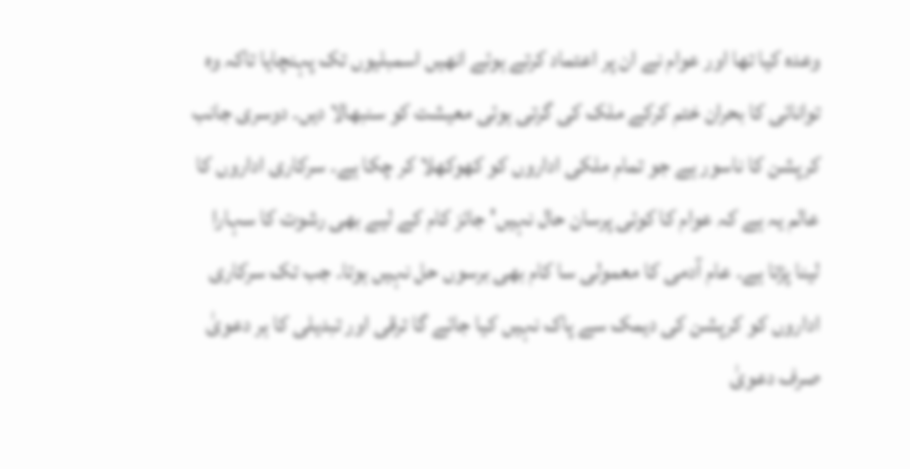وعدہ کیا تھا اور عوام نے ان پر اعتماد کرتے ہوئے انھیں اسمبلیوں تک پہنچایا تاکہ وہ توانائی کا بحران ختم کرکے ملک کی گرتی ہوئی معیشت کو سنبھالا دیں۔ دوسری جانب کرپشن کا ناسور ہے جو تمام ملکی اداروں کو کھوکھلا کر چکا ہے۔ سرکاری اداروں کا عالم یہ ہے کہ عوام کا کوئی پرسان حال نہیں' جائز کام کے لیے بھی رشوت کا سہارا لینا پڑتا ہے۔ عام آدمی کا معمولی سا کام بھی برسوں حل نہیں ہوتا۔ جب تک سرکاری اداروں کو کرپشن کی دیمک سے پاک نہیں کیا جائے گا ترقی اور تبدیلی کا ہر دعویٰ صرف دعویٰ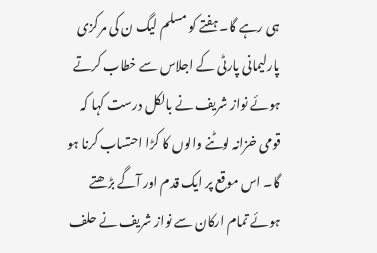ہی رہے گا۔ ہفتے کو مسلم لیگ ن کی مرکزی پارلیمانی پارٹی کے اجلاس سے خطاب کرتے ہوئے نواز شریف نے بالکل درست کہا کہ قومی خزانہ لوٹنے والوں کا کڑا احتساب کرنا ہو گا۔ اس موقع پر ایک قدم اور آگے بڑھتے ہوئے تمام ارکان سے نواز شریف نے حلف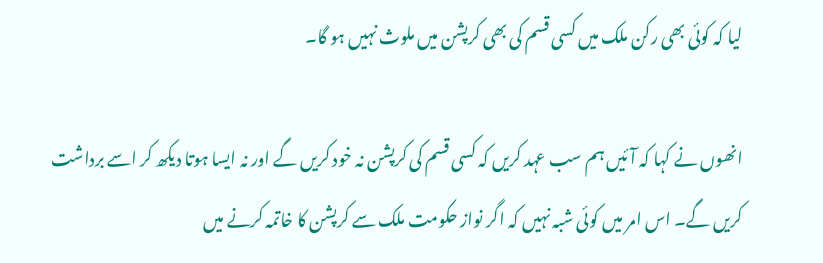لیا کہ کوئی بھی رکن ملک میں کسی قسم کی بھی کرپشن میں ملوث نہیں ہو گا۔

انھوں نے کہا کہ آئیں ہم سب عہد کریں کہ کسی قسم کی کرپشن نہ خود کریں گے اور نہ ایسا ہوتا دیکھ کر اسے برداشت کریں گے۔ اس امر میں کوئی شبہ نہیں کہ اگر نواز حکومت ملک سے کرپشن کا خاتمہ کرنے میں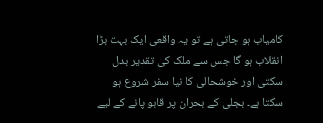کامیاب ہو جاتی ہے تو یہ واقعی ایک بہت بڑا انقلاب ہو گا جس سے ملک کی تقدیر بدل سکتی اور خوشحالی کا نیا سفر شروع ہو سکتا ہے۔ بجلی کے بحران پر قابو پانے کے لیے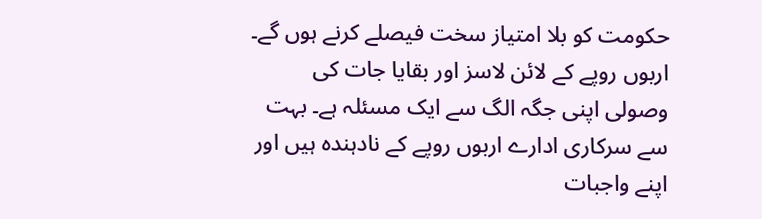حکومت کو بلا امتیاز سخت فیصلے کرنے ہوں گے۔ اربوں روپے کے لائن لاسز اور بقایا جات کی وصولی اپنی جگہ الگ سے ایک مسئلہ ہے۔ بہت سے سرکاری ادارے اربوں روپے کے نادہندہ ہیں اور اپنے واجبات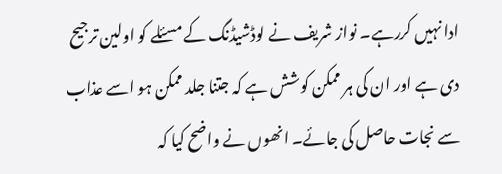ادا نہیں کررہے۔ نواز شریف نے لوڈشیڈنگ کے مسئلے کو اولین ترجیح دی ہے اور ان کی ہر ممکن کوشش ہے کہ جتنا جلد ممکن ہو اسے عذاب سے نجات حاصل کی جائے۔ انھوں نے واضح کیا کہ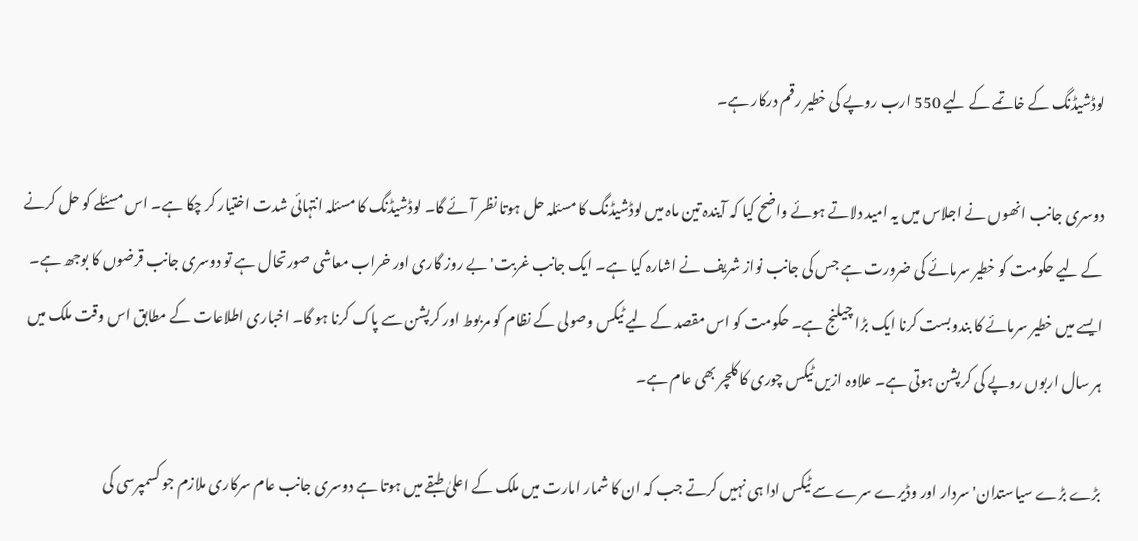لوڈشیڈنگ کے خاتمے کے لیے 550 ارب روپے کی خطیر رقم درکار ہے۔

دوسری جانب انھوں نے اجلاس میں یہ امید دلاتے ہوئے واضح کیا کہ آیندہ تین ماہ میں لوڈشیڈنگ کا مسئلہ حل ہوتا نظر آئے گا۔ لوڈشیڈنگ کا مسئلہ انتہائی شدت اختیار کر چکا ہے۔ اس مسئلے کو حل کرنے کے لیے حکومت کو خطیر سرمائے کی ضرورت ہے جس کی جانب نواز شریف نے اشارہ کیا ہے۔ ایک جانب غربت' بے روز گاری اور خراب معاشی صورتحال ہے تو دوسری جانب قرضوں کا بوجھ ہے۔ ایسے میں خطیر سرمائے کا بندوبست کرنا ایک بڑا چیلنج ہے۔ حکومت کو اس مقصد کے لیے ٹیکس وصولی کے نظام کو مربوط اور کرپشن سے پاک کرنا ہو گا۔ اخباری اطلاعات کے مطابق اس وقت ملک میں ہر سال اربوں روپے کی کرپشن ہوتی ہے۔ علاوہ ازیں ٹیکس چوری کا کلچر بھی عام ہے۔

بڑے بڑے سیاستدان'سردار اور وڈیرے سرے سے ٹیکس ادا ہی نہیں کرتے جب کہ ان کا شمار امارت میں ملک کے اعلیٰ طبقے میں ہوتا ہے دوسری جانب عام سرکاری ملازم جو کسمپرسی کی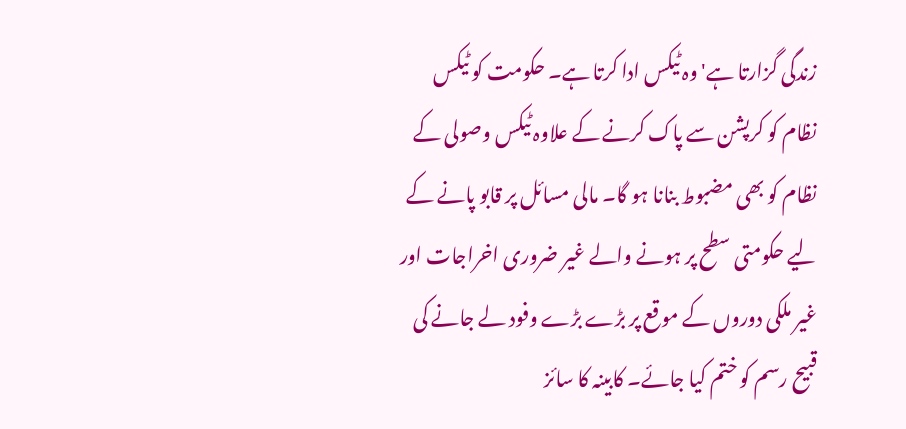زندگی گزارتا ہے' وہ ٹیکس ادا کرتا ہے۔ حکومت کو ٹیکس نظام کو کرپشن سے پاک کرنے کے علاوہ ٹیکس وصولی کے نظام کو بھی مضبوط بنانا ہو گا۔ مالی مسائل پر قابو پانے کے لیے حکومتی سطح پر ہونے والے غیر ضروری اخراجات اور غیر ملکی دوروں کے موقع پر بڑے بڑے وفود لے جانے کی قبیح رسم کو ختم کیا جائے۔ کابینہ کا سائز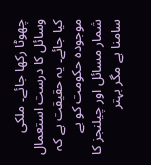چھوٹا رکھا جائے۔ ملکی وسائل کا درست استعمال کیا جائے۔ یہ حقیقت ہے کہ موجودہ حکومت کو بے شمار مسائل اور چیلنجز کا سامنا ہے مگر بہتر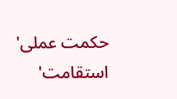حکمت عملی' استقامت'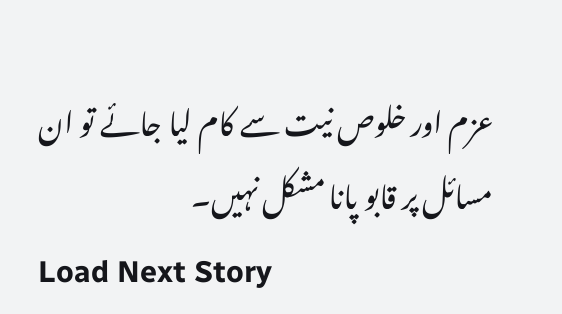عزم اور خلوص نیت سے کام لیا جائے تو ان مسائل پر قابو پانا مشکل نہیں۔
Load Next Story